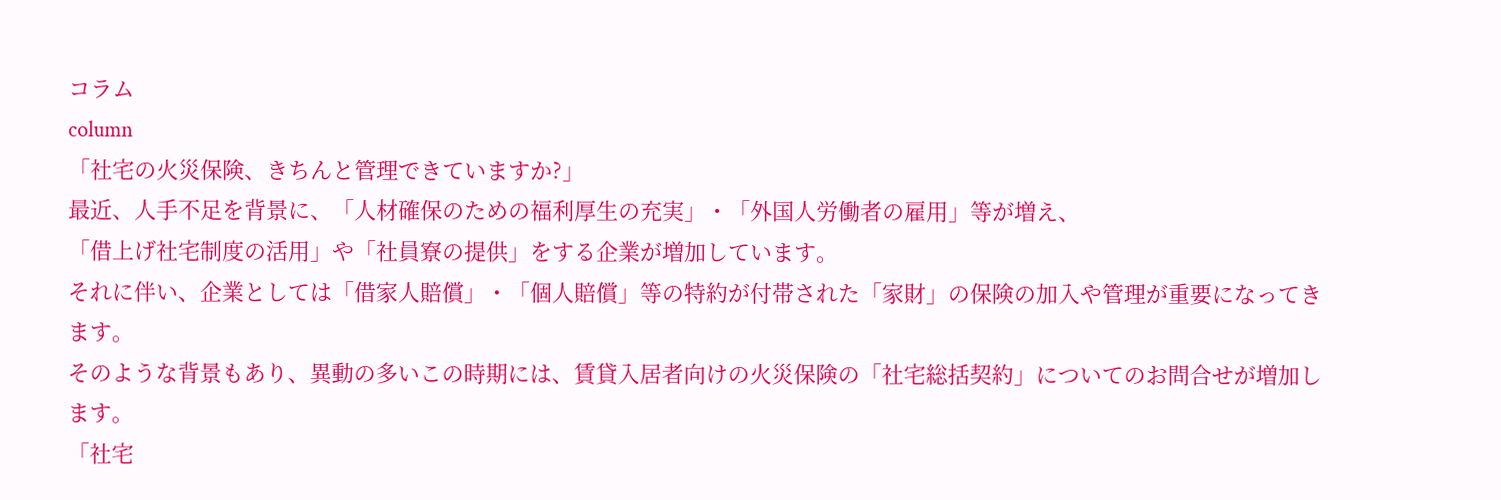コラム
column
「社宅の火災保険、きちんと管理できていますか?」
最近、人手不足を背景に、「人材確保のための福利厚生の充実」・「外国人労働者の雇用」等が増え、
「借上げ社宅制度の活用」や「社員寮の提供」をする企業が増加しています。
それに伴い、企業としては「借家人賠償」・「個人賠償」等の特約が付帯された「家財」の保険の加入や管理が重要になってきます。
そのような背景もあり、異動の多いこの時期には、賃貸入居者向けの火災保険の「社宅総括契約」についてのお問合せが増加します。
「社宅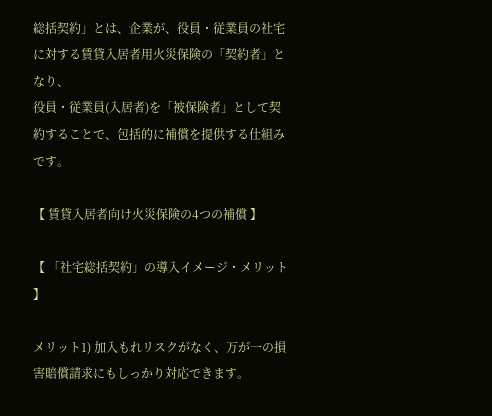総括契約」とは、企業が、役員・従業員の社宅に対する賃貸入居者用火災保険の「契約者」となり、
役員・従業員(入居者)を「被保険者」として契約することで、包括的に補償を提供する仕組みです。

【 賃貸入居者向け火災保険の4つの補償 】

【 「社宅総括契約」の導入イメージ・メリット 】

メリット1) 加入もれリスクがなく、万が一の損害賠償請求にもしっかり対応できます。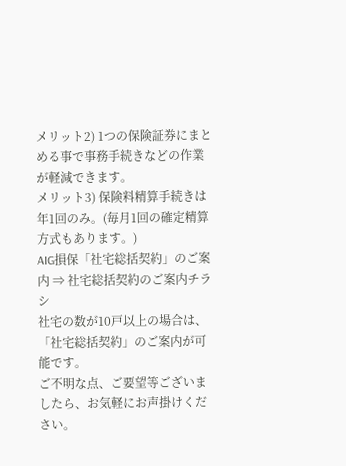メリット2) 1つの保険証券にまとめる事で事務手続きなどの作業が軽減できます。
メリット3) 保険料精算手続きは年1回のみ。(毎月1回の確定精算方式もあります。)
AIG損保「社宅総括契約」のご案内 ⇒ 社宅総括契約のご案内チラシ
社宅の数が10戸以上の場合は、「社宅総括契約」のご案内が可能です。
ご不明な点、ご要望等ございましたら、お気軽にお声掛けください。